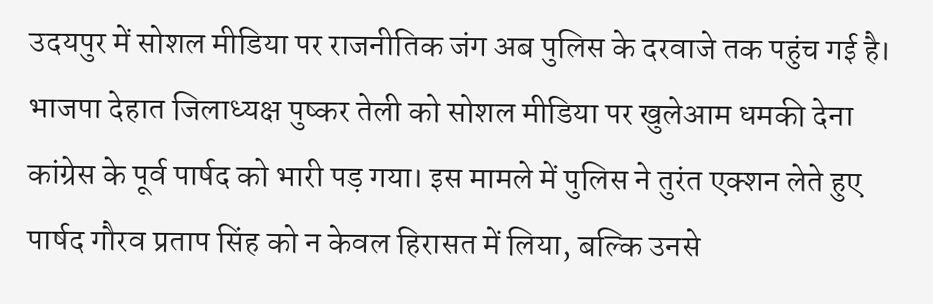उदयपुर में सोशल मीडिया पर राजनीतिक जंग अब पुलिस के दरवाजे तक पहुंच गई है। भाजपा देहात जिलाध्यक्ष पुष्कर तेली को सोशल मीडिया पर खुलेआम धमकी देना कांग्रेस के पूर्व पार्षद को भारी पड़ गया। इस मामले में पुलिस ने तुरंत एक्शन लेते हुए पार्षद गौरव प्रताप सिंह को न केवल हिरासत में लिया, बल्कि उनसे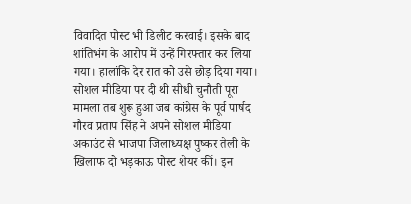विवादित पोस्ट भी डिलीट करवाई। इसके बाद शांतिभंग के आरोप में उन्हें गिरफ्तार कर लिया गया। हालांकि देर रात को उसे छोड़ दिया गया।
सोशल मीडिया पर दी थी सीधी चुनौती पूरा मामला तब शुरू हुआ जब कांग्रेस के पूर्व पार्षद गौरव प्रताप सिंह ने अपने सोशल मीडिया अकाउंट से भाजपा जिलाध्यक्ष पुष्कर तेली के खिलाफ दो भड़काऊ पोस्ट शेयर कीं। इन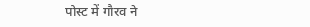पोस्ट में गौरव ने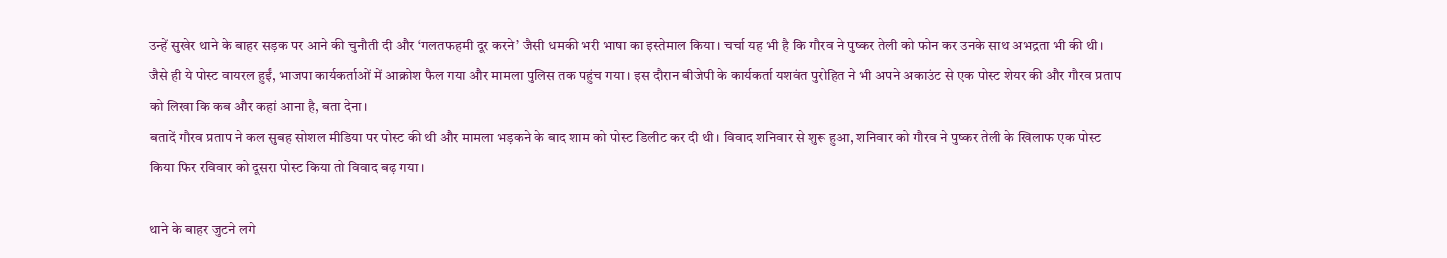उन्हें सुखेर थाने के बाहर सड़क पर आने की चुनौती दी और ‘गलतफहमी दूर करने’ जैसी धमकी भरी भाषा का इस्तेमाल किया। चर्चा यह भी है कि गौरव ने पुष्कर तेली को फोन कर उनके साथ अभद्रता भी की थी।
जैसे ही ये पोस्ट वायरल हुईं, भाजपा कार्यकर्ताओं में आक्रोश फैल गया और मामला पुलिस तक पहुंच गया। इस दौरान बीजेपी के कार्यकर्ता यशवंत पुरोहित ने भी अपने अकाउंट से एक पोस्ट शेयर की और गौरव प्रताप को लिखा कि कब और कहां आना है, बता देना।
बतादें गौरव प्रताप ने कल सुबह सोशल मीडिया पर पोस्ट की थी और मामला भड़कने के बाद शाम को पोस्ट डिलीट कर दी थी। विवाद शनिवार से शुरू हुआ, शनिवार को गौरव ने पुष्कर तेली के खिलाफ एक पोस्ट किया फिर रविवार को दूसरा पोस्ट किया तो विवाद बढ़ गया।

थाने के बाहर जुटने लगे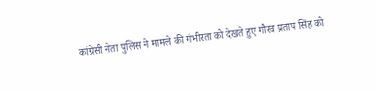कांग्रेसी नेता पुलिस ने मामले की गंभीरता को देखते हुए गौरव प्रताप सिंह को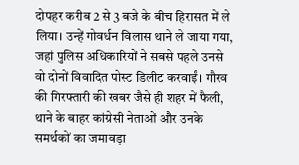दोपहर करीब 2 से 3 बजे के बीच हिरासत में ले लिया। उन्हें गोवर्धन विलास थाने ले जाया गया, जहां पुलिस अधिकारियों ने सबसे पहले उनसे वो दोनों विवादित पोस्ट डिलीट करवाईं। गौरव की गिरफ्तारी की खबर जैसे ही शहर में फैली, थाने के बाहर कांग्रेसी नेताओं और उनके समर्थकों का जमावड़ा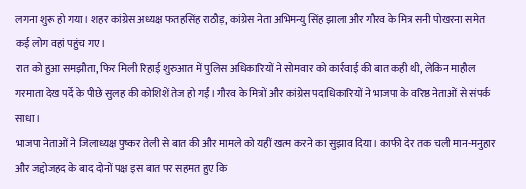लगना शुरू हो गया। शहर कांग्रेस अध्यक्ष फतहसिंह राठौड़, कांग्रेस नेता अभिमन्यु सिंह झाला और गौरव के मित्र सनी पोखरना समेत कई लोग वहां पहुंच गए।
रात को हुआ समझौता, फिर मिली रिहाई शुरुआत में पुलिस अधिकारियों ने सोमवार को कार्रवाई की बात कही थी, लेकिन माहौल गरमाता देख पर्दे के पीछे सुलह की कोशिशें तेज हो गईं। गौरव के मित्रों और कांग्रेस पदाधिकारियों ने भाजपा के वरिष्ठ नेताओं से संपर्क साधा।
भाजपा नेताओं ने जिलाध्यक्ष पुष्कर तेली से बात की और मामले को यहीं खत्म करने का सुझाव दिया। काफी देर तक चली मान-मनुहार और जद्दोजहद के बाद दोनों पक्ष इस बात पर सहमत हुए कि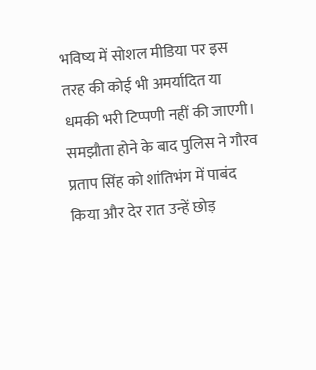भविष्य में सोशल मीडिया पर इस तरह की कोई भी अमर्यादित या धमकी भरी टिप्पणी नहीं की जाएगी। समझौता होने के बाद पुलिस ने गौरव प्रताप सिंह को शांतिभंग में पाबंद किया और देर रात उन्हें छोड़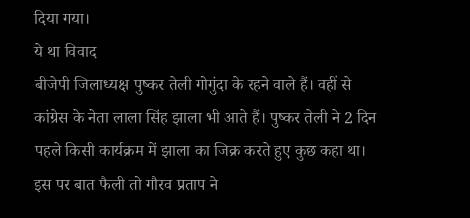दिया गया।
ये था विवाद
बीजेपी जिलाध्यक्ष पुष्कर तेली गोगुंदा के रहने वाले हैं। वहीं से कांग्रेस के नेता लाला सिंह झाला भी आते हैं। पुष्कर तेली ने 2 दिन पहले किसी कार्यक्रम में झाला का जिक्र करते हुए कुछ कहा था। इस पर बात फैली तो गौरव प्रताप ने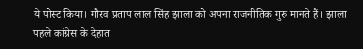ये पोस्ट किया। गौरव प्रताप लाल सिंह झाला को अपना राजनीतिक गुरु मानते हैं। झाला पहले कांग्रेस के देहात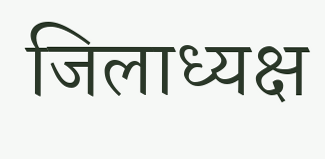जिलाध्यक्ष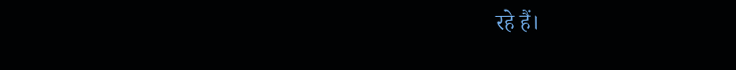रहे हैं।